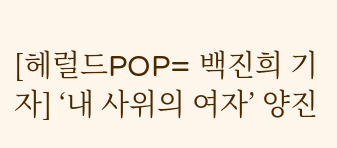[헤럴드POP= 백진희 기자] ‘내 사위의 여자’ 양진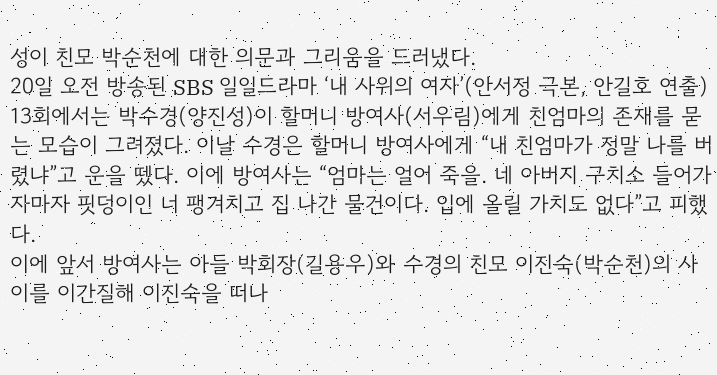성이 친모 박순천에 대한 의문과 그리움을 드러냈다.
20일 오전 방송된 SBS 일일드라마 ‘내 사위의 여자’(안서정 극본, 안길호 연출) 13회에서는 박수경(양진성)이 할머니 방여사(서우림)에게 친엄마의 존재를 묻는 모습이 그려졌다. 이날 수경은 할머니 방여사에게 “내 친엄마가 정말 나를 버렸냐”고 운을 뗐다. 이에 방여사는 “엄마는 얼어 죽을. 네 아버지 구치소 들어가자마자 핏덩이인 너 팽겨치고 집 나간 물건이다. 입에 올릴 가치도 없다”고 피했다.
이에 앞서 방여사는 아들 박회장(길용우)와 수경의 친모 이진숙(박순천)의 사이를 이간질해 이진숙을 떠나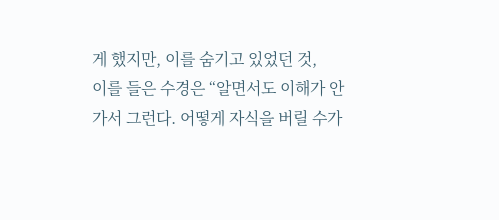게 했지만, 이를 숨기고 있었던 것,
이를 들은 수경은 “알면서도 이해가 안 가서 그런다. 어떻게 자식을 버릴 수가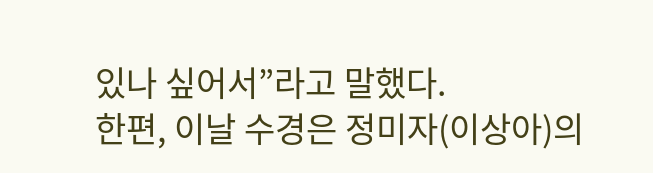있나 싶어서”라고 말했다.
한편, 이날 수경은 정미자(이상아)의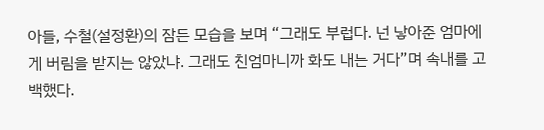아들, 수철(설정환)의 잠든 모습을 보며 “그래도 부럽다. 넌 낳아준 엄마에게 버림을 받지는 않았냐. 그래도 친엄마니까 화도 내는 거다”며 속내를 고백했다.